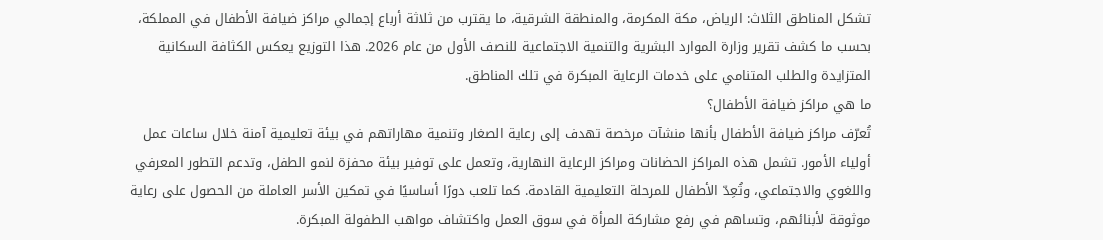تشكل المناطق الثلاث: الرياض، مكة المكرمة، والمنطقة الشرقية، ما يقترب من ثلاثة أرباع إجمالي مراكز ضيافة الأطفال في المملكة، بحسب ما كشف تقرير وزارة الموارد البشرية والتنمية الاجتماعية للنصف الأول من عام 2026. هذا التوزيع يعكس الكثافة السكانية المتزايدة والطلب المتنامي على خدمات الرعاية المبكرة في تلك المناطق.
ما هي مراكز ضيافة الأطفال؟
تُعرّف مراكز ضيافة الأطفال بأنها منشآت مرخصة تهدف إلى رعاية الصغار وتنمية مهاراتهم في بيئة تعليمية آمنة خلال ساعات عمل أولياء الأمور. تشمل هذه المراكز الحضانات ومراكز الرعاية النهارية، وتعمل على توفير بيئة محفزة لنمو الطفل، وتدعم التطور المعرفي واللغوي والاجتماعي، وتُعِدّ الأطفال للمرحلة التعليمية القادمة. كما تلعب دورًا أساسيًا في تمكين الأسر العاملة من الحصول على رعاية موثوقة لأبنائهم، وتساهم في رفع مشاركة المرأة في سوق العمل واكتشاف مواهب الطفولة المبكرة.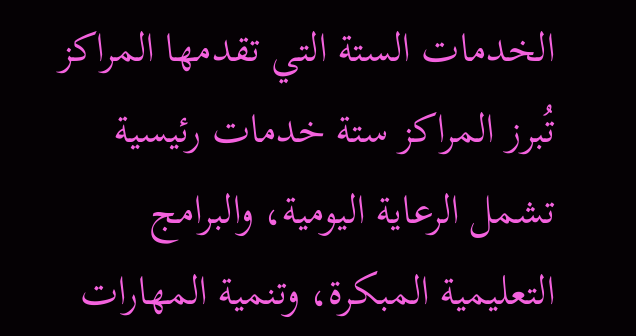الخدمات الستة التي تقدمها المراكز
تُبرز المراكز ستة خدمات رئيسية تشمل الرعاية اليومية، والبرامج التعليمية المبكرة، وتنمية المهارات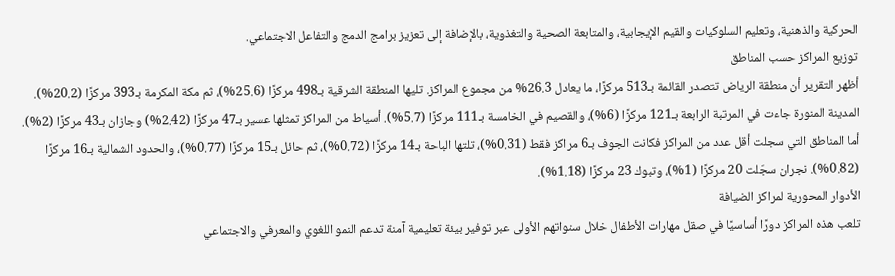الحركية والذهنية، وتعليم السلوكيات والقيم الإيجابية، والمتابعة الصحية والتغذوية، بالإضافة إلى تعزيز برامج الدمج والتفاعل الاجتماعي.
توزيع المراكز حسب المناطق
أظهر التقرير أن منطقة الرياض تتصدر القائمة بـ513 مركزًا، ما يعادل 26.3% من مجموع المراكز. تليها المنطقة الشرقية بـ498 مركزًا (25.6%)، ثم مكة المكرمة بـ393 مركزًا (20.2%). المدينة المنورة جاءت في المرتبة الرابعة بـ121 مركزًا (6%)، والقصيم في الخامسة بـ111 مركزًا (5.7%). أسياط من المراكز تمثلها عسير بـ47 مركزًا (2.42%) وجازان بـ43 مركزًا (2%).
أما المناطق التي سجلت أقل عدد من المراكز فكانت الجوف بـ6 مراكز فقط (0.31%)، تلتها الباحة بـ14 مركزًا (0.72%)، ثم حائل بـ15 مركزًا (0.77%)، والحدود الشمالية بـ16 مركزًا (0.82%). نجران سجّلت 20 مركزًا (1%)، وتبوك 23 مركزًا (1.18%).
الأدوار المحورية لمراكز الضيافة
تلعب هذه المراكز دورًا أساسيًا في صقل مهارات الأطفال خلال سنواتهم الأولى عبر توفير بيئة تعليمية آمنة تدعم النمو اللغوي والمعرفي والاجتماعي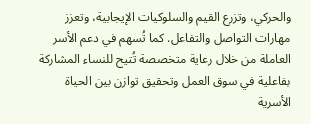والحركي، وتزرع القيم والسلوكيات الإيجابية، وتعزز مهارات التواصل والتفاعل. كما تُسهم في دعم الأسر العاملة من خلال رعاية متخصصة تُتيح للنساء المشاركة بفاعلية في سوق العمل وتحقيق توازن بين الحياة الأسرية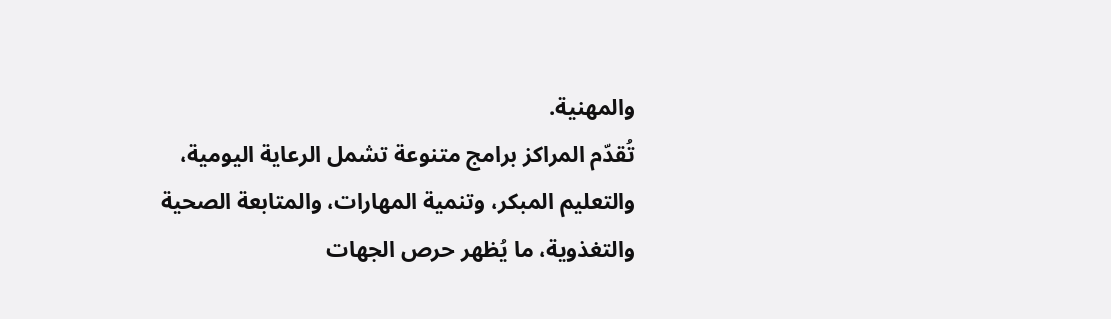والمهنية.
تُقدّم المراكز برامج متنوعة تشمل الرعاية اليومية، والتعليم المبكر، وتنمية المهارات، والمتابعة الصحية والتغذوية، ما يُظهر حرص الجهات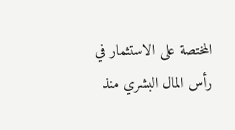المختصة على الاستثمار في رأس المال البشري منذ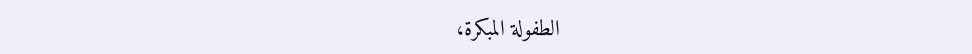الطفولة المبكرة،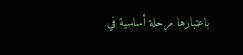باعتبارها مرحلة أساسية في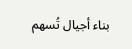بناء أجيال تُسهم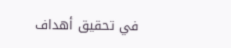في تحقيق أهداف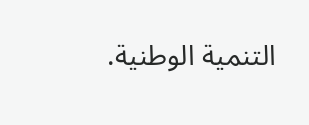التنمية الوطنية.